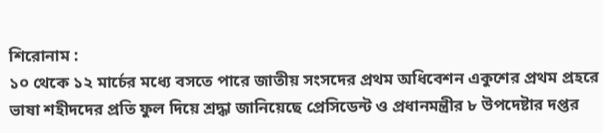শিরোনাম :
১০ থেকে ১২ মার্চের মধ্যে বসতে পারে জাতীয় সংসদের প্রথম অধিবেশন একুশের প্রথম প্রহরে ভাষা শহীদদের প্রতি ফুল দিয়ে শ্রদ্ধা জানিয়েছে প্রেসিডেন্ট ও প্রধানমন্ত্রীর ৮ উপদেষ্টার দপ্তর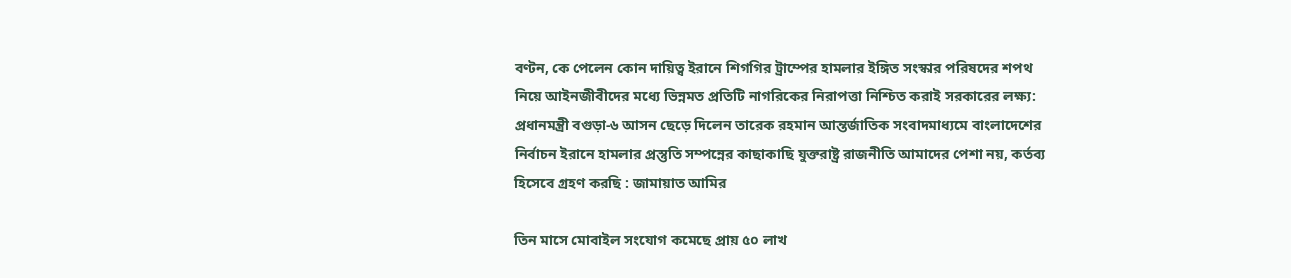বণ্টন, কে পেলেন কোন দায়িত্ব ইরানে শিগগির ট্রাম্পের হামলার ইঙ্গিত সংস্কার পরিষদের শপথ নিয়ে আইনজীবীদের মধ্যে ভিন্নমত প্রতিটি নাগরিকের নিরাপত্তা নিশ্চিত করাই সরকারের লক্ষ্য: প্রধানমন্ত্রী বগুড়া-৬ আসন ছেড়ে দিলেন তারেক রহমান আন্তর্জাতিক সংবাদমাধ্যমে বাংলাদেশের নির্বাচন ইরানে হামলার প্রস্তুতি সম্পন্নের কাছাকাছি যুক্তরাষ্ট্র রাজনীতি আমাদের পেশা নয়, কর্তব্য হিসেবে গ্রহণ করছি : জামায়াত আমির

তিন মাসে মোবাইল সংযোগ কমেছে প্রায় ৫০ লাখ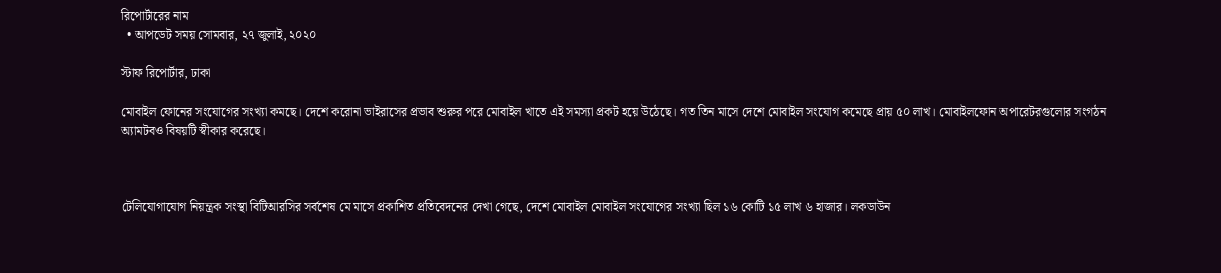রিপোর্টারের নাম
  • আপডেট সময় সোমবার, ২৭ জুলাই, ২০২০

স্টাফ রিপোর্টার, ঢাকা

মোবাইল ফোনের সংযোগের সংখ্যা কমছে। দেশে করোনা ভাইরাসের প্রভাব শুরুর পরে মোবাইল খাতে এই সমস্যা প্রকট হয়ে উঠেছে। গত তিন মাসে দেশে মোবাইল সংযোগ কমেছে প্রায় ৫০ লাখ। মোবাইলফোন অপারেটরগুলোর সংগঠন অ্যামটবও বিষয়টি স্বীকার করেছে।



টেলিযোগাযোগ নিয়ন্ত্রক সংস্থা বিটিআরসির সর্বশেষ মে মাসে প্রকাশিত প্রতিবেদনের দেখা গেছে, দেশে মোবাইল মোবাইল সংযোগের সংখ্যা ছিল ১৬ কোটি ১৫ লাখ ৬ হাজার। লকডাউন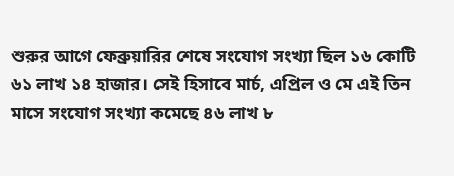শুরুর আগে ফেব্রুয়ারির শেষে সংযোগ সংখ্যা ছিল ১৬ কোটি ৬১ লাখ ১৪ হাজার। সেই হিসাবে মার্চ, এপ্রিল ও মে এই তিন মাসে সংযোগ সংখ্যা কমেছে ৪৬ লাখ ৮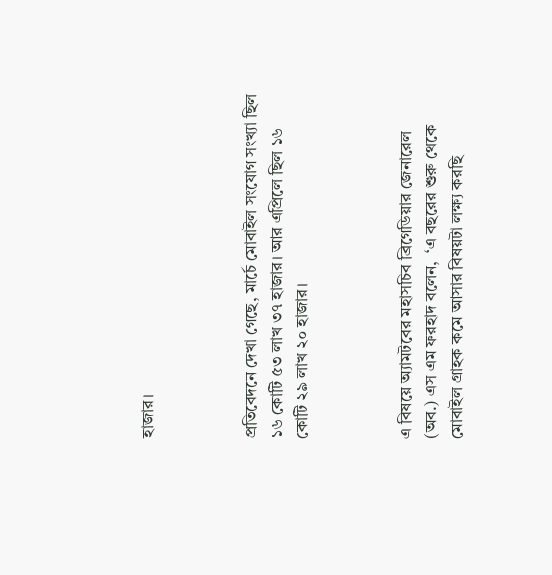হাজার।



প্রতিবেদনে দেখা গেছে, মার্চে মোবাইল সংযোগ সংখ্যা ছিল ১৬ কোটি ৫৩ লাখ ৩৭ হাজার। আর এপ্রিলে ছিল ১৬ কোটি ২৯ লাখ ২০ হাজার।



এ বিষয়ে অ্যামটবের মহাসচিব ব্রিগেডিয়ার জেনারেল (অব.) এস এম ফরহাদ বলেন,  ‘এ বছরের শুরু থেকে মোবাইল গ্রাহক কমে আসার বিষয়টা লক্ষ্য করছি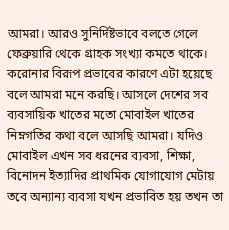আমরা। আরও সুনির্দিষ্টভাবে বলতে গেলে ফেব্রুয়ারি থেকে গ্রাহক সংখ্যা কমতে থাকে। করোনার বিরূপ প্রভাবের কারণে এটা হয়েছে বলে আমরা মনে করছি। আসলে দেশের সব ব্যবসায়িক খাতের মতো মোবাইল খাতের নিম্নগতির কথা বলে আসছি আমরা। যদিও মোবাইল এখন সব ধরনের ব্যবসা, শিক্ষা, বিনোদন ইত্যাদির প্রাথমিক যোগাযোগ মেটায় তবে অন্যান্য ব্যবসা যখন প্রভাবিত হয় তখন তা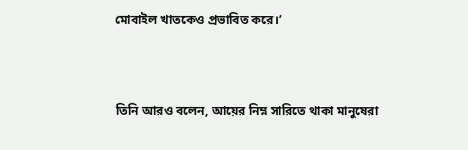মোবাইল খাতকেও প্রভাবিত করে।’



তিনি আরও বলেন, আয়ের নিম্ন সারিতে থাকা মানুষেরা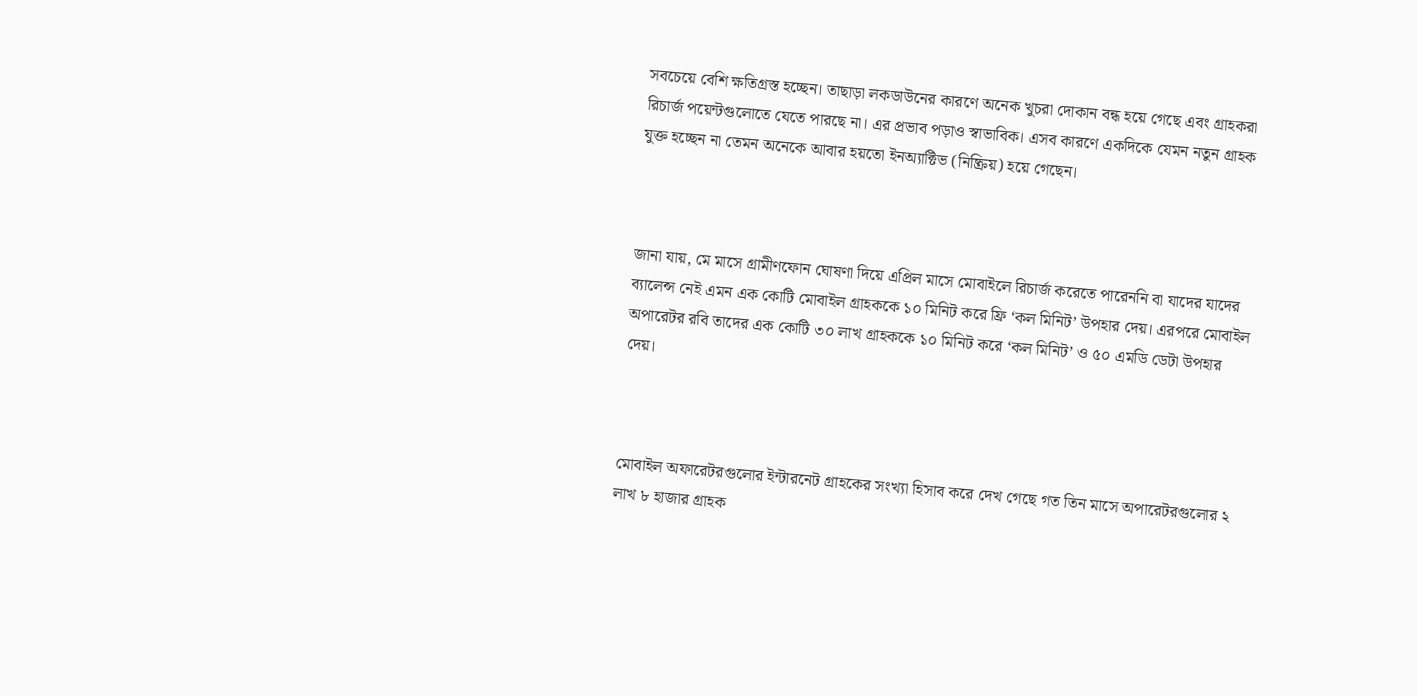সবচেয়ে বেশি ক্ষতিগ্রস্ত হচ্ছেন। তাছাড়া লকডাউনের কারণে অনেক খুচরা দোকান বন্ধ হয়ে গেছে এবং গ্রাহকরা রিচার্জ পয়েন্টগুলোতে যেতে পারছে না। এর প্রভাব পড়াও স্বাভাবিক। এসব কারণে একদিকে যেমন নতুন গ্রাহক যুক্ত হচ্ছেন না তেমন অনেকে আবার হয়তো ইনঅ্যাক্টিভ (নিষ্ক্রিয়) হয়ে গেছেন।



জানা যায়, মে মাসে গ্রামীণফোন ঘোষণা দিয়ে এপ্রিল মাসে মোবাইলে রিচার্জ করেতে পারেননি বা যাদের যাদের ব্যালেন্স নেই এমন এক কোটি মোবাইল গ্রাহককে ১০ মিনিট করে ফ্রি ‘কল মিনিট’ উপহার দেয়। এরপরে মোবাইল অপারেটর রবি তাদের এক কোটি ৩০ লাখ গ্রাহককে ১০ মিনিট করে ‘কল মিনিট’ ও ৫০ এমডি ডেটা উপহার দেয়।



মোবাইল অফারেটরগুলোর ইন্টারনেট গ্রাহকের সংখ্যা হিসাব করে দেখ গেছে গত তিন মাসে অপারেটরগুলোর ২ লাখ ৮ হাজার গ্রাহক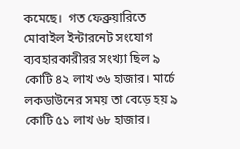কমেছে।  গত ফেব্রুয়ারিতে মোবাইল ইন্টারনেট সংযোগ ব্যবহারকারীরর সংখ্যা ছিল ৯ কোটি ৪২ লাখ ৩৬ হাজার। মার্চে লকডাউনের সময় তা বেড়ে হয় ৯ কোটি ৫১ লাখ ৬৮ হাজার।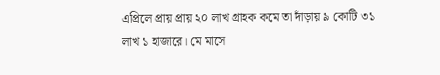এপ্রিলে প্রায় প্রায় ২০ লাখ গ্রাহক কমে তা দাঁড়ায় ৯ কোটি ৩১ লাখ ১ হাজারে। মে মাসে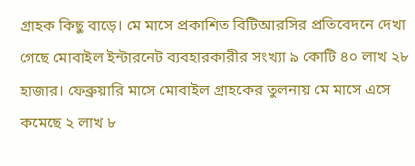গ্রাহক কিছু বাড়ে। মে মাসে প্রকাশিত বিটিআরসির প্রতিবেদনে দেখা গেছে মোবাইল ইন্টারনেট ব্যবহারকারীর সংখ্যা ৯ কোটি ৪০ লাখ ২৮ হাজার। ফেব্রুয়ারি মাসে মোবাইল গ্রাহকের তুলনায় মে মাসে এসে কমেছে ২ লাখ ৮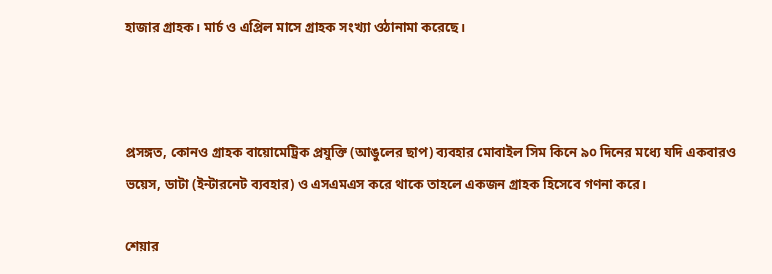হাজার গ্রাহক। মার্চ ও এপ্রিল মাসে গ্রাহক সংখ্যা ওঠানামা করেছে।



প্রসঙ্গত, কোনও গ্রাহক বায়োমেট্রিক প্রযুক্তি (আঙুলের ছাপ) ব্যবহার মোবাইল সিম কিনে ৯০ দিনের মধ্যে যদি একবারও ভয়েস, ডাটা (ইন্টারনেট ব্যবহার) ও এসএমএস করে থাকে তাহলে একজন গ্রাহক হিসেবে গণনা করে।

শেয়ার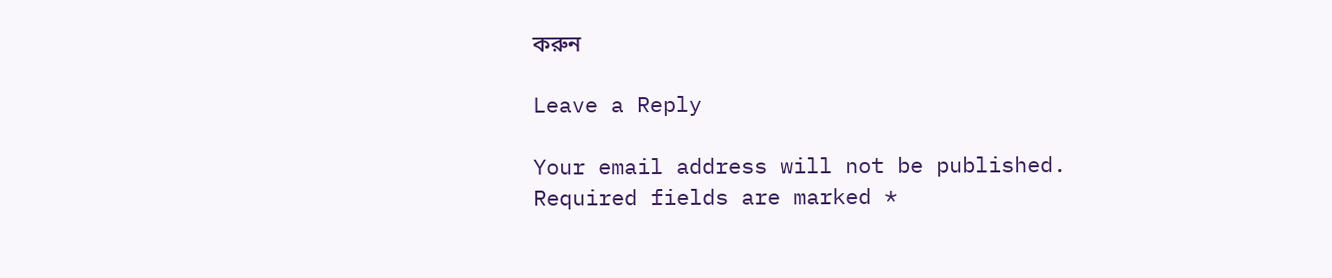করুন

Leave a Reply

Your email address will not be published. Required fields are marked *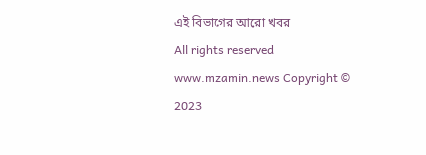এই বিভাগের আরো খবর
All rights reserved www.mzamin.news Copyright © 2023